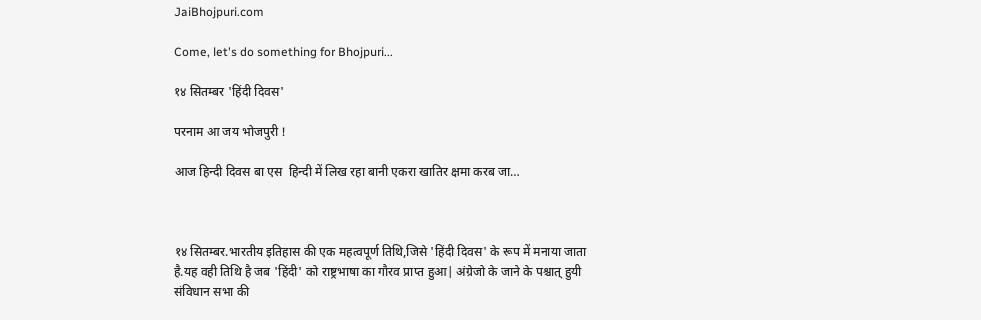JaiBhojpuri.com

Come, let's do something for Bhojpuri...

१४ सितम्बर 'हिंदी दिवस'

परनाम आ जय भोजपुरी !

आज हिन्दी दिवस बा एस  हिन्दी में लिख रहा बानी एकरा खातिर क्षमा करब जा…



१४ सितम्बर.भारतीय इतिहास की एक महत्वपूर्ण तिथि,जिसे 'हिंदी दिवस' के रूप में मनाया जाता है.यह वही तिथि है जब 'हिंदी' को राष्ट्रभाषा का गौरव प्राप्त हुआ| अंग्रेजो के जाने के पश्चात् हुयी संविधान सभा की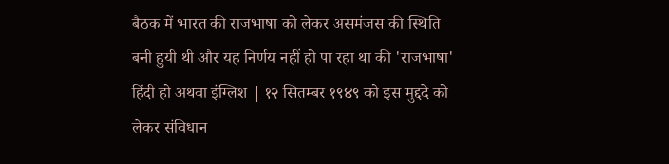बैठक में भारत की राजभाषा को लेकर असमंजस की स्थिति बनी हुयी थी और यह निर्णय नहीं हो पा रहा था की 'राजभाषा' हिंदी हो अथवा इंग्लिश | १२ सितम्बर १९४९ को इस मुद्ददे को लेकर संविधान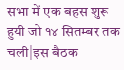सभा में एक बहस शुरू हुयी जो १४ सितम्बर तक चली|इस बैठक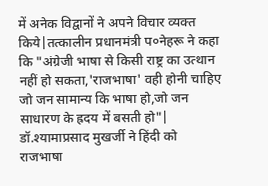में अनेक विद्वानों ने अपने विचार व्यक्त किये|तत्कालीन प्रधानमंत्री प०नेहरू ने कहा कि "अंग्रेजी भाषा से किसी राष्ट्र का उत्थान नहीं हो सकता,'राजभाषा' वही होनी चाहिए जो जन सामान्य कि भाषा हो,जो जन साधारण के ह्रदय में बसती हो"| डॉ.श्यामाप्रसाद मुखर्जी ने हिंदी को राजभाषा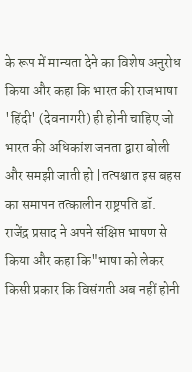के रूप में मान्यता देने का विशेष अनुरोध किया और कहा कि भारत की राजभाषा 'हिंदी' (देवनागरी) ही होनी चाहिए जो भारत की अधिकांश जनता द्वारा बोली और समझी जाती हो |तत्पश्चात इस बहस का समापन तत्कालीन राष्ट्रपति डॉ. राजेंद्र प्रसाद ने अपने संक्षिप्त भाषण से किया और कहा कि"भाषा को लेकर किसी प्रकार कि विसंगती अब नहीं होनी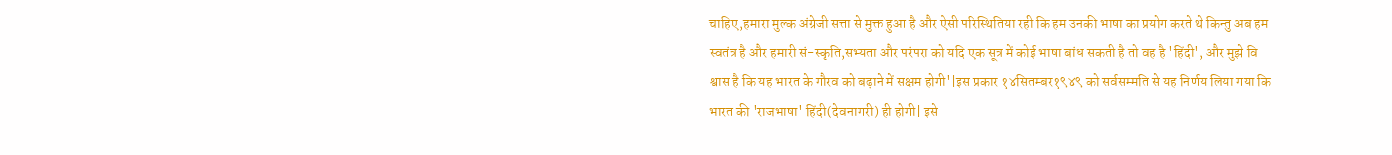चाहिए,हमारा मुल्क अंग्रेजी सत्ता से मुक्त हुआ है और ऐसी परिस्थितिया रही कि हम उनकी भाषा का प्रयोग करते थे किन्तु अब हम स्वतंत्र है और हमारी सं-स्कृति,सभ्यता और परंपरा को यदि एक सूत्र में कोई भाषा बांध सकती है तो वह है 'हिंदी', और मुझे वि श्वास है कि यह भारत के गौरव को बढ़ाने में सक्षम होगी'|इस प्रकार १४सितम्बर१९४९ को सर्वसम्मति से यह निर्णय लिया गया कि भारत की 'राजभाषा' हिंदी(देवनागरी) ही होगी| इसे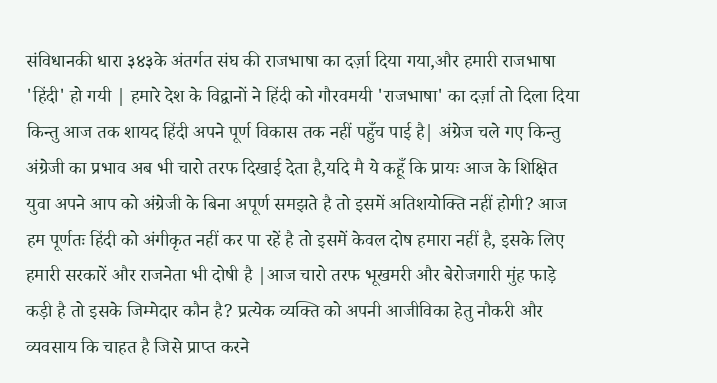संविधानकी धारा ३४३के अंतर्गत संघ की राजभाषा का दर्ज़ा दिया गया,और हमारी राजभाषा 'हिंदी' हो गयी | हमारे देश के विद्वानों ने हिंदी को गौरवमयी 'राजभाषा' का दर्ज़ा तो दिला दिया किन्तु आज तक शायद हिंदी अपने पूर्ण विकास तक नहीं पहुँच पाई है| अंग्रेज चले गए किन्तु अंग्रेजी का प्रभाव अब भी चारो तरफ दिखाई देता है,यदि मै ये कहूँ कि प्रायः आज के शिक्षित युवा अपने आप को अंग्रेजी के बिना अपूर्ण समझते है तो इसमें अतिशयोक्ति नहीं होगी? आज हम पूर्णतः हिंदी को अंगीकृत नहीं कर पा रहें है तो इसमें केवल दोष हमारा नहीं है, इसके लिए हमारी सरकारें और राजनेता भी दोषी है |आज चारो तरफ भूखमरी और बेरोजगारी मुंह फाड़े कड़ी है तो इसके जिम्मेदार कौन है? प्रत्येक व्यक्ति को अपनी आजीविका हेतु नौकरी और व्यवसाय कि चाहत है जिसे प्राप्त करने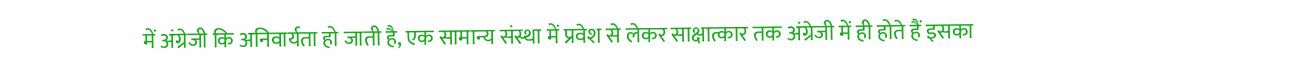में अंग्रेजी कि अनिवार्यता हो जाती है, एक सामान्य संस्था में प्रवेश से लेकर साक्षात्कार तक अंग्रेजी में ही होते हैं इसका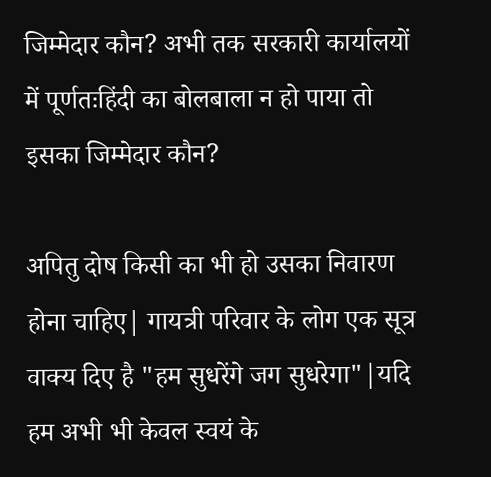जिम्मेदार कौन? अभी तक सरकारी कार्यालयों में पूर्णतःहिंदी का बोलबाला न हो पाया तो इसका जिम्मेदार कौन?

अपितु दोष किसी का भी हो उसका निवारण होना चाहिए| गायत्री परिवार के लोग एक सूत्र वाक्य दिए है "हम सुधरेंगे जग सुधरेगा"|यदि हम अभी भी केवल स्वयं के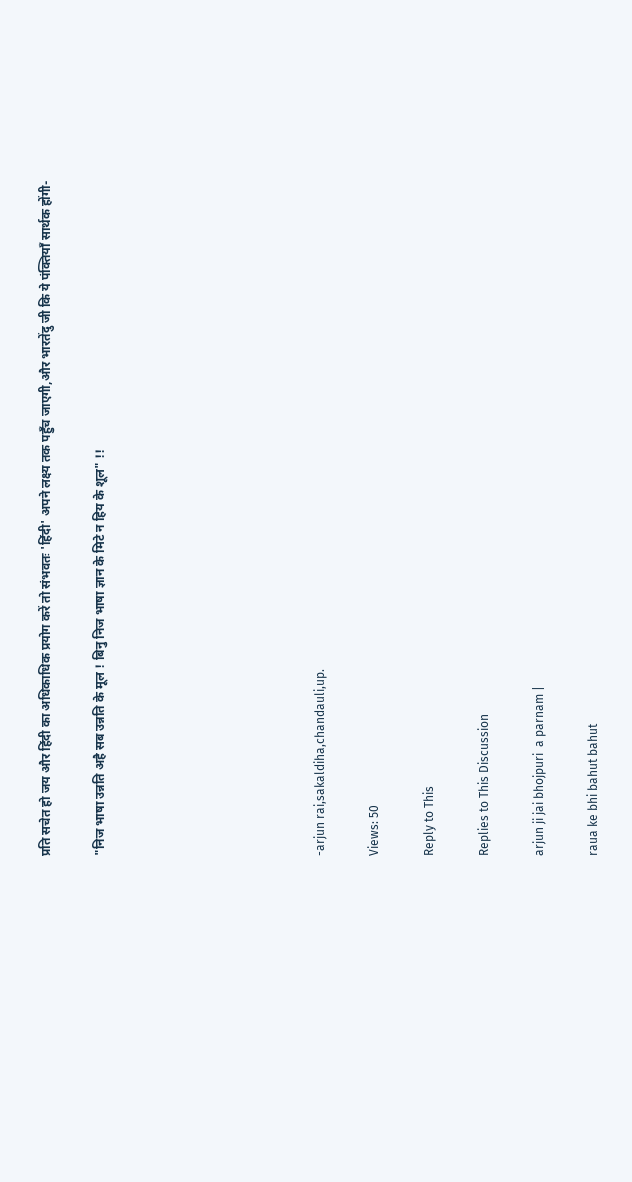प्रति सचेत हो जय और हिंदी का अधिकाधिक प्रयोग करें तो संभवतः 'हिंदी' अपने लक्ष्य तक पहुँच जाएगी,और भारतेंदु जी कि ये पंक्तियाँ सार्थक होंगी-

"निज भाषा उन्नति अहै सब उन्नति के मूल ! बिनु निज भाषा ज्ञान के मिटे न हिय के शूल" !!







-arjun rai,sakaldiha,chandauli,up.

Views: 50

Reply to This

Replies to This Discussion

arjun ji jai bhojpuri  a parnam |

raua ke bhi bahut bahut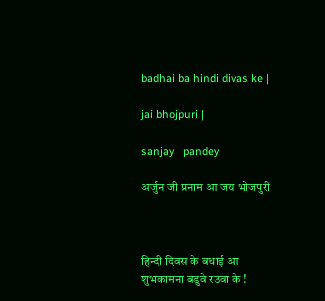badhai ba hindi divas ke |

jai bhojpuri |

sanjay   pandey

अर्जुन जी प्रनाम आ जय भोजपुरी



हिन्दी दिवस के बधाई आ शुभकामना बडुवे रउवा के !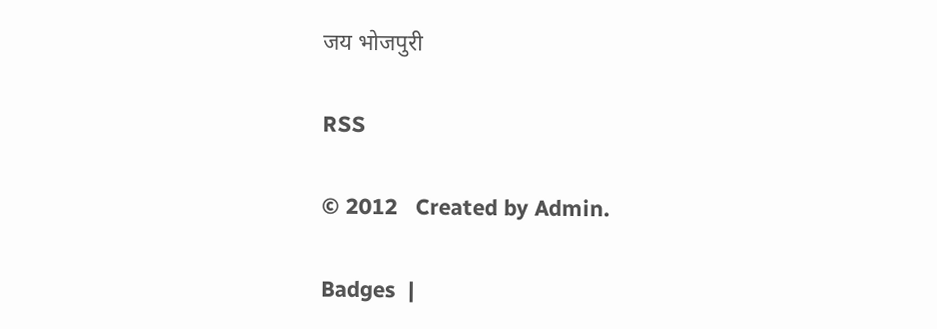जय भोजपुरी

RSS

© 2012   Created by Admin.

Badges  |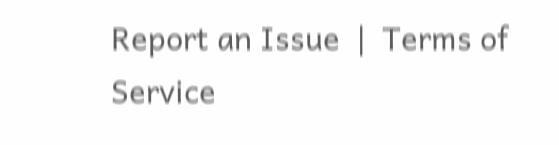Report an Issue  |  Terms of Service